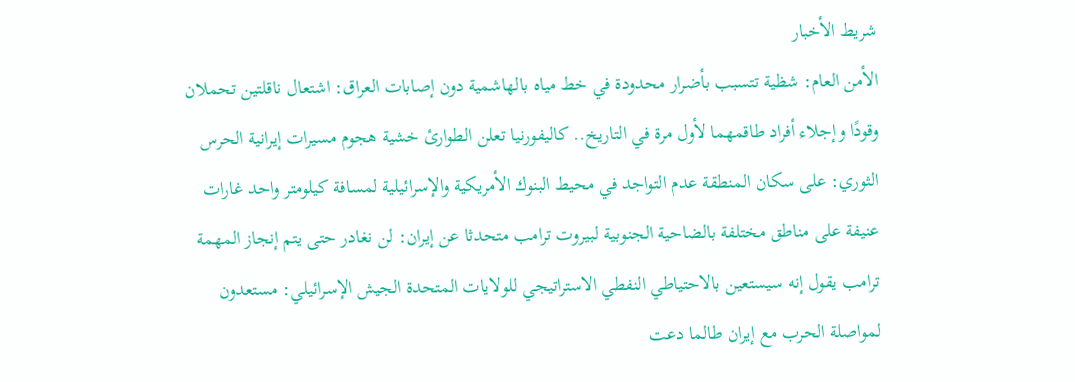شريط الأخبار
الأمن العام: شظية تتسبب بأضرار محدودة في خط مياه بالهاشمية دون إصابات العراق: اشتعال ناقلتين تحملان وقودًا وإجلاء أفراد طاقمهما لأول مرة في التاريخ.. كاليفورنيا تعلن الطوارئ خشية هجوم مسيرات إيرانية الحرس الثوري: على سكان المنطقة عدم التواجد في محيط البنوك الأمريكية والإسرائيلية لمسافة كيلومتر واحد غارات عنيفة على مناطق مختلفة بالضاحية الجنوبية لبيروت ترامب متحدثا عن إيران: لن نغادر حتى يتم إنجاز المهمة ترامب يقول إنه سيستعين بالاحتياطي النفطي الاستراتيجي للولايات المتحدة الجيش الإسرائيلي: مستعدون لمواصلة الحرب مع إيران طالما دعت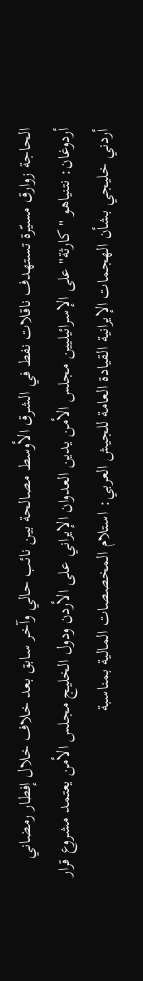الحاجة زوارق مسيّرة تستهدف ناقلات نفط في الشرق الأوسط مصالحة بين نائب حالي وآخر سابق بعد خلاف خلال إفطار رمضاني أردوغان: نتنياهو "كارثة" على الإسرائيليين مجلس الأمن يدين العدوان الإيراني على الأردن ودول الخليج مجلس الأمن يعتمد مشروع قرار أردني خليجي بشأن الهجمات الإيرانية القيادة العامة للجيش العربي: استلام المخصصات المالية بمناسبة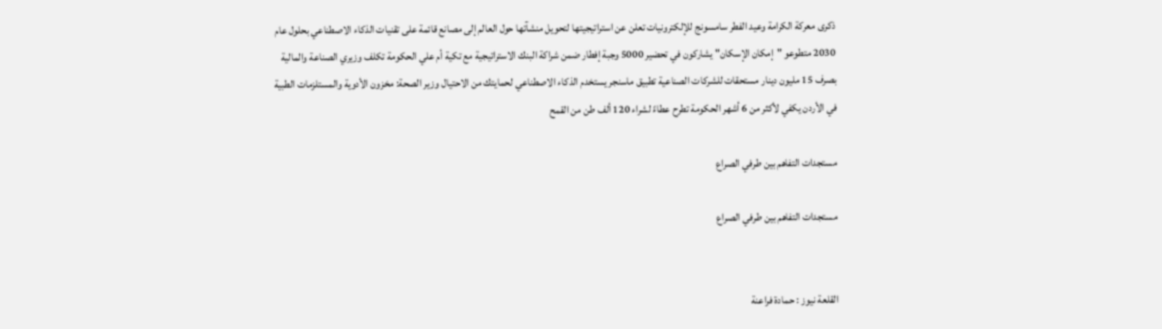ذكرى معركة الكرامة وعيد الفطر سامسونج للإلكترونيات تعلن عن استراتيجيتها لتحويل منشآتها حول العالم إلى مصانع قائمة على تقنيات الذكاء الاصطناعي بحلول عام 2030 متطوعو "إمكان الإسكان" يشاركون في تحضير 5000 وجبة إفطار ضمن شراكة البنك الاستراتيجية مع تكية أم علي الحكومة تكلف وزيري الصناعة والمالية بصرف 15 مليون دينار مستحقات للشركات الصناعية تطبيق ماسنجر يستخدم الذكاء الاصطناعي لحمايتك من الاحتيال وزير الصحة: مخزون الأدوية والمستلزمات الطبية في الأردن يكفي لأكثر من 6 أشهر الحكومة تطرح عطاءً لشراء 120 ألف طن من القمح

مستجدات التفاهم بين طرفي الصراع

مستجدات التفاهم بين طرفي الصراع


القلعة نيوز : حمادة فراعنة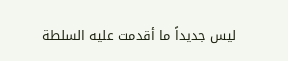ليس جديداً ما أقدمت عليه السلطة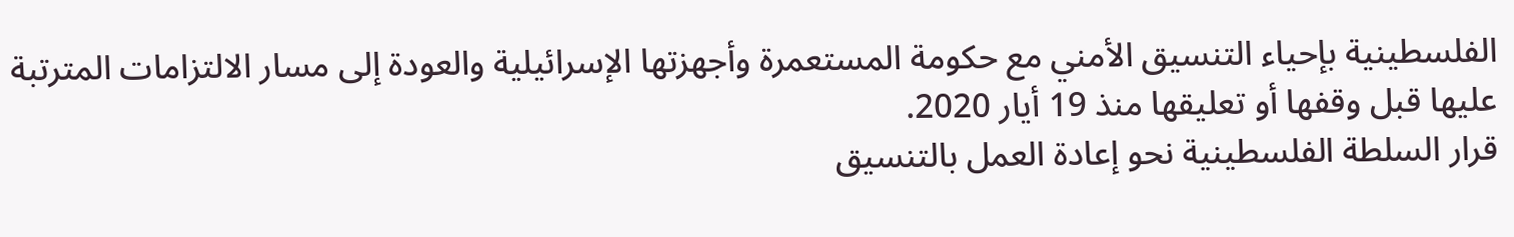الفلسطينية بإحياء التنسيق الأمني مع حكومة المستعمرة وأجهزتها الإسرائيلية والعودة إلى مسار الالتزامات المترتبة عليها قبل وقفها أو تعليقها منذ 19 أيار 2020.
قرار السلطة الفلسطينية نحو إعادة العمل بالتنسيق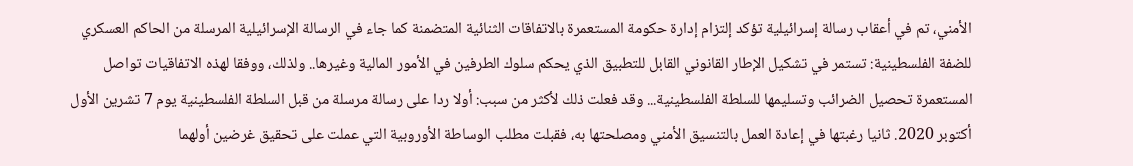الأمني، تم في أعقاب رسالة إسرائيلية تؤكد إلتزام إدارة حكومة المستعمرة بالاتفاقات الثنائية المتضمنة كما جاء في الرسالة الإسرائيلية المرسلة من الحاكم العسكري للضفة الفلسطينية: تستمر في تشكيل الإطار القانوني القابل للتطبيق الذي يحكم سلوك الطرفين في الأمور المالية وغيرها.. ولذلك، ووفقا لهذه الاتفاقيات تواصل المستعمرة تحصيل الضرائب وتسليمها للسلطة الفلسطينية... وقد فعلت ذلك لأكثر من سبب: أولا ردا على رسالة مرسلة من قبل السلطة الفلسطينية يوم 7 تشرين الأول أكتوبر 2020. ثانيا رغبتها في إعادة العمل بالتنسيق الأمني ومصلحتها به، فقبلت مطلب الوساطة الأوروبية التي عملت على تحقيق غرضين أولهما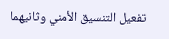تفعيل التنسيق الأمني وثانيهما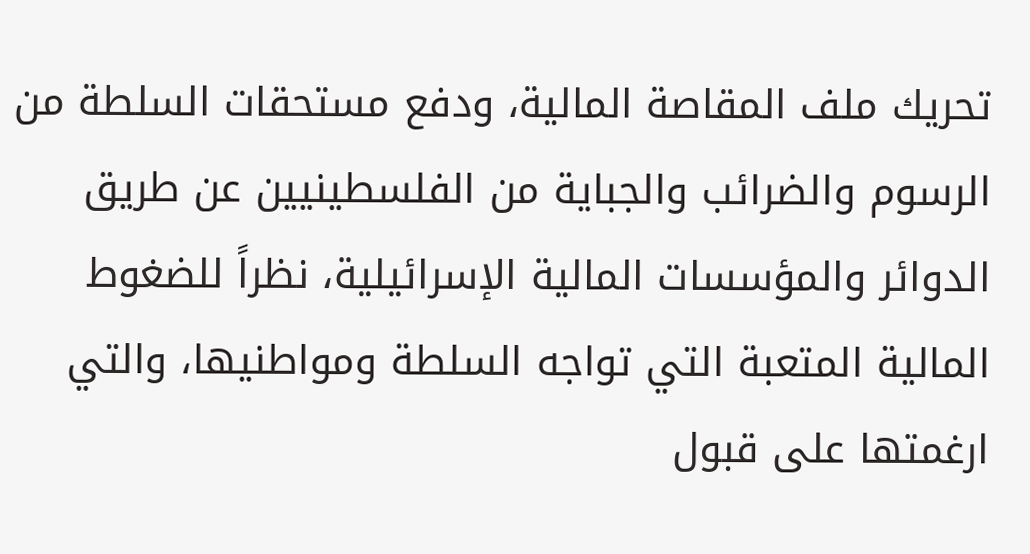تحريك ملف المقاصة المالية، ودفع مستحقات السلطة من الرسوم والضرائب والجباية من الفلسطينيين عن طريق الدوائر والمؤسسات المالية الإسرائيلية، نظراً للضغوط المالية المتعبة التي تواجه السلطة ومواطنيها، والتي ارغمتها على قبول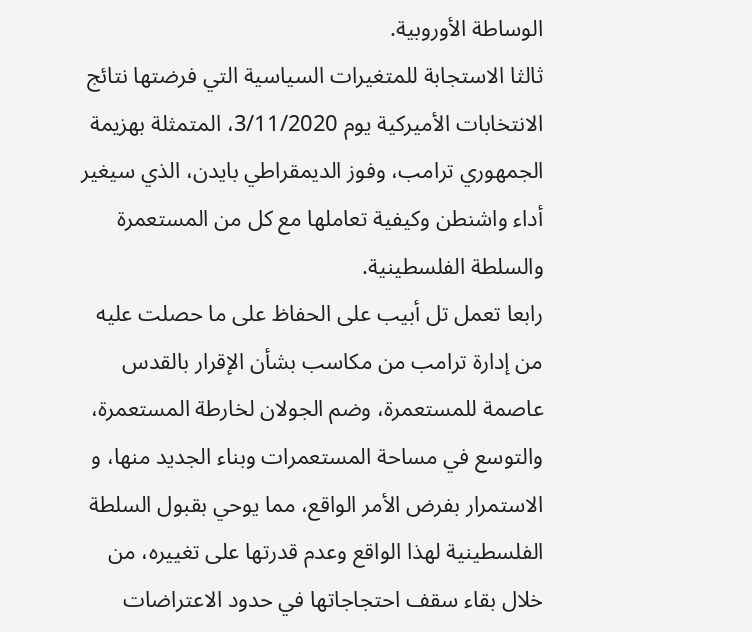الوساطة الأوروبية.
ثالثا الاستجابة للمتغيرات السياسية التي فرضتها نتائج الانتخابات الأميركية يوم 3/11/2020، المتمثلة بهزيمة الجمهوري ترامب، وفوز الديمقراطي بايدن، الذي سيغير أداء واشنطن وكيفية تعاملها مع كل من المستعمرة والسلطة الفلسطينية.
رابعا تعمل تل أبيب على الحفاظ على ما حصلت عليه من إدارة ترامب من مكاسب بشأن الإقرار بالقدس عاصمة للمستعمرة، وضم الجولان لخارطة المستعمرة، والتوسع في مساحة المستعمرات وبناء الجديد منها، و الاستمرار بفرض الأمر الواقع، مما يوحي بقبول السلطة الفلسطينية لهذا الواقع وعدم قدرتها على تغييره، من خلال بقاء سقف احتجاجاتها في حدود الاعتراضات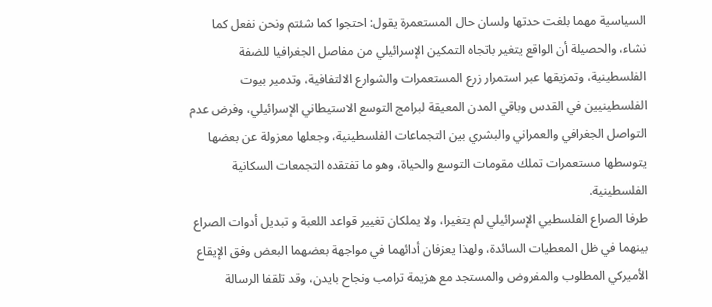السياسية مهما بلغت حدتها ولسان حال المستعمرة يقول: احتجوا كما شئتم ونحن نفعل كما نشاء، والحصيلة أن الواقع يتغير باتجاه التمكين الإسرائيلي من مفاصل الجغرافيا للضفة الفلسطينية، وتمزيقها عبر استمرار زرع المستعمرات والشوارع الالتفافية، وتدمير بيوت الفلسطينيين في القدس وباقي المدن المعيقة لبرامج التوسع الاستيطاني الإسرائيلي، وفرض عدم التواصل الجغرافي والعمراني والبشري بين التجماعات الفلسطينية، وجعلها معزولة عن بعضها يتوسطها مستعمرات تملك مقومات التوسع والحياة، وهو ما تفتقده التجمعات السكانية الفلسطينية.
طرفا الصراع الفلسطيي الإسرائيلي لم يتغيرا، ولا يملكان تغيير قواعد اللعبة و تبديل أدوات الصراع بينهما في ظل المعطيات السائدة، ولهذا يعزفان أدائهما في مواجهة بعضهما البعض وفق الإيقاع الأميركي المطلوب والمفروض والمستجد مع هزيمة ترامب ونجاح بايدن، وقد تلقفا الرسالة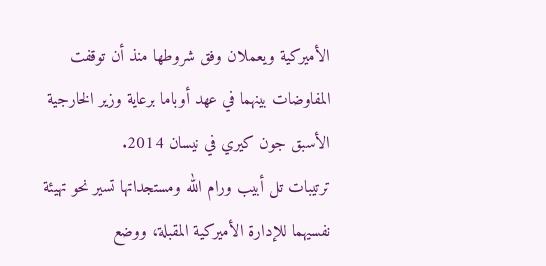الأميركية ويعملان وفق شروطها منذ أن توقفت المفاوضات بينهما في عهد أوباما برعاية وزير الخارجية الأسبق جون كيري في نيسان 2014.
ترتيبات تل أبيب ورام الله ومستجداتها تسير نحو تهيئة نفسيهما للإدارة الأميركية المقبلة، ووضع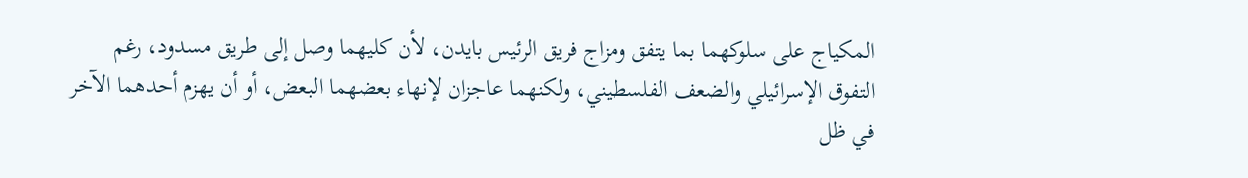المكياج على سلوكهما بما يتفق ومزاج فريق الرئيس بايدن، لأن كليهما وصل إلى طريق مسدود، رغم التفوق الإسرائيلي والضعف الفلسطيني، ولكنهما عاجزان لإنهاء بعضهما البعض، أو أن يهزم أحدهما الآخر في ظل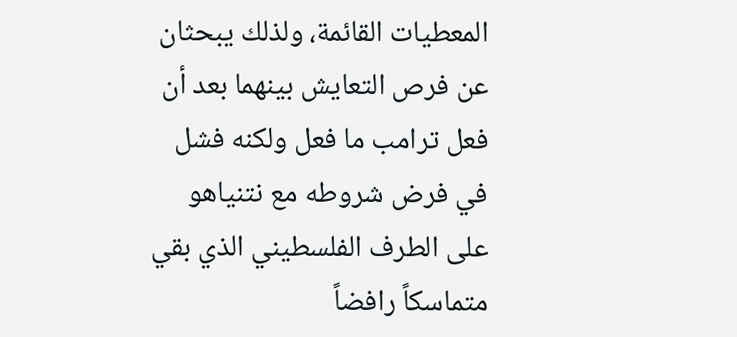المعطيات القائمة، ولذلك يبحثان عن فرص التعايش بينهما بعد أن فعل ترامب ما فعل ولكنه فشل في فرض شروطه مع نتنياهو على الطرف الفلسطيني الذي بقي متماسكاً رافضاً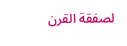لصفقة القرن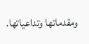ومقدماتها وتداعياتها.